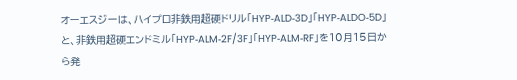オーエスジーは、ハイプロ非鉄用超硬ドリル「HYP‐ALD‐3D」「HYP‐ALDO‐5D」と、非鉄用超硬エンドミル「HYP‐ALM‐2F/3F」「HYP‐ALM‐RF」を10月15日から発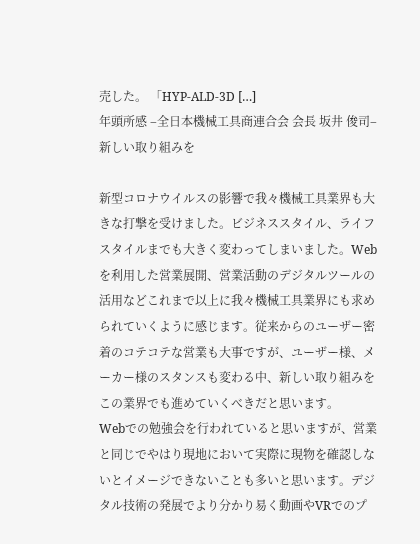売した。 「HYP‐ALD‐3D […]
年頭所感 –全日本機械工具商連合会 会長 坂井 俊司–
新しい取り組みを

新型コロナウイルスの影響で我々機械工具業界も大きな打撃を受けました。ビジネススタイル、ライフスタイルまでも大きく変わってしまいました。Webを利用した営業展開、営業活動のデジタルツールの活用などこれまで以上に我々機械工具業界にも求められていくように感じます。従来からのユーザー密着のコテコテな営業も大事ですが、ユーザー様、メーカー様のスタンスも変わる中、新しい取り組みをこの業界でも進めていくべきだと思います。
Webでの勉強会を行われていると思いますが、営業と同じでやはり現地において実際に現物を確認しないとイメージできないことも多いと思います。デジタル技術の発展でより分かり易く動画やVRでのプ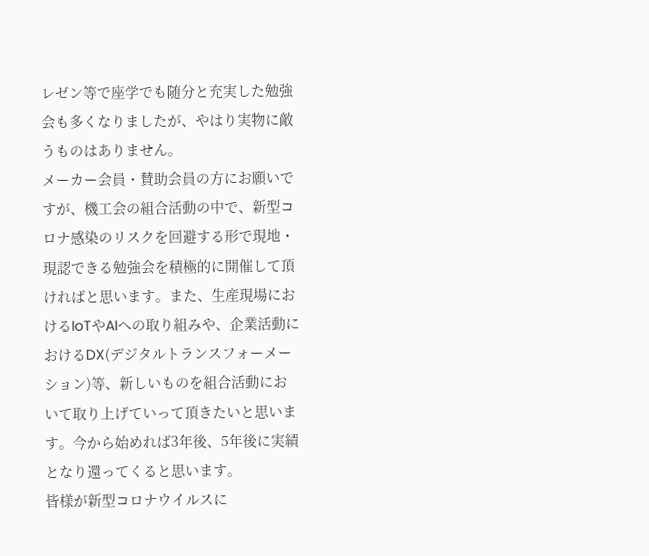レゼン等で座学でも随分と充実した勉強会も多くなりましたが、やはり実物に敵うものはありません。
メーカー会員・賛助会員の方にお願いですが、機工会の組合活動の中で、新型コロナ感染のリスクを回避する形で現地・現認できる勉強会を積極的に開催して頂ければと思います。また、生産現場におけるIoTやAIへの取り組みや、企業活動におけるDX(デジタルトランスフォーメーション)等、新しいものを組合活動において取り上げていって頂きたいと思います。今から始めれば3年後、5年後に実績となり還ってくると思います。
皆様が新型コロナウイルスに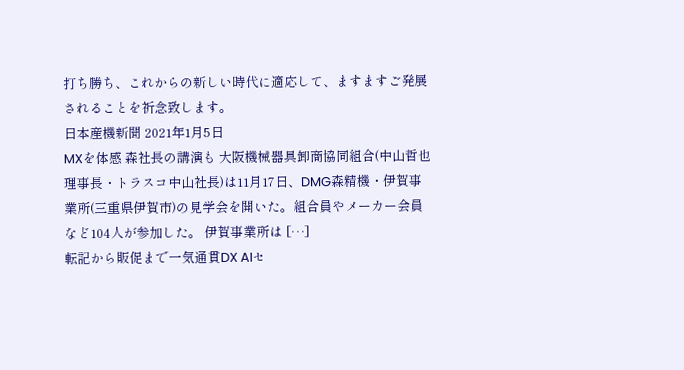打ち勝ち、これからの新しい時代に適応して、ますますご発展されることを祈念致します。
日本産機新聞 2021年1月5日
MXを体感 森社長の講演も 大阪機械器具卸商協同組合(中山哲也理事長・トラスコ中山社長)は11月17日、DMG森精機・伊賀事業所(三重県伊賀市)の見学会を開いた。組合員やメーカー会員など104人が参加した。 伊賀事業所は […]
転記から販促まで一気通貫DX AIセ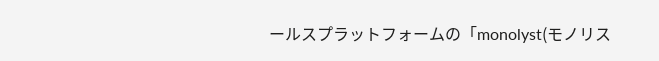ールスプラットフォームの「monolyst(モノリス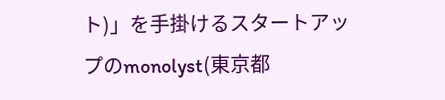ト)」を手掛けるスタートアップのmonolyst(東京都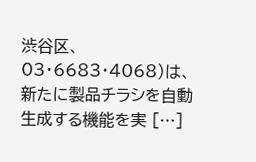渋谷区、03・6683・4068)は、新たに製品チラシを自動生成する機能を実 […]